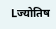Lज्योतिष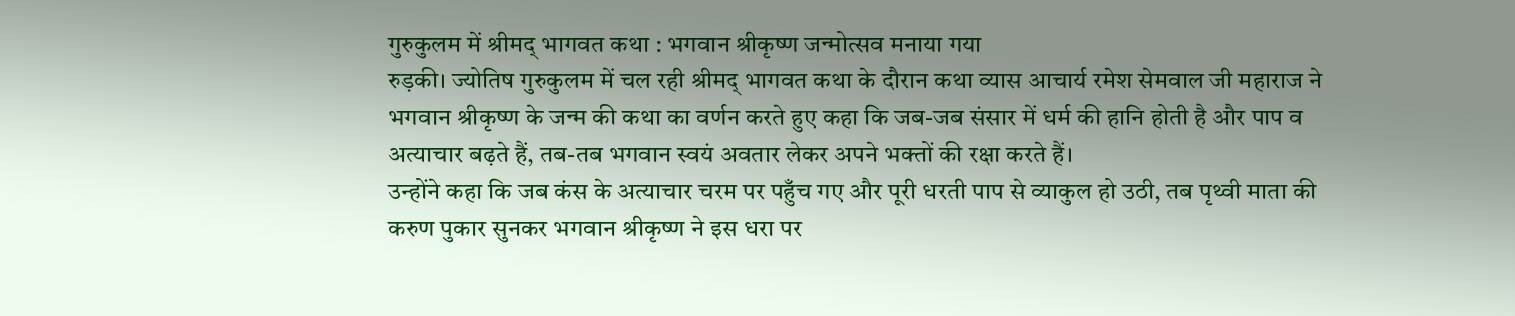गुरुकुलम में श्रीमद् भागवत कथा : भगवान श्रीकृष्ण जन्मोत्सव मनाया गया
रुड़की। ज्योतिष गुरुकुलम में चल रही श्रीमद् भागवत कथा के दौरान कथा व्यास आचार्य रमेश सेमवाल जी महाराज ने भगवान श्रीकृष्ण के जन्म की कथा का वर्णन करते हुए कहा कि जब-जब संसार में धर्म की हानि होती है और पाप व अत्याचार बढ़ते हैं, तब-तब भगवान स्वयं अवतार लेकर अपने भक्तों की रक्षा करते हैं।
उन्होंने कहा कि जब कंस के अत्याचार चरम पर पहुँच गए और पूरी धरती पाप से व्याकुल हो उठी, तब पृथ्वी माता की करुण पुकार सुनकर भगवान श्रीकृष्ण ने इस धरा पर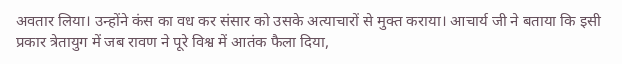अवतार लिया। उन्होंने कंस का वध कर संसार को उसके अत्याचारों से मुक्त कराया। आचार्य जी ने बताया कि इसी प्रकार त्रेतायुग में जब रावण ने पूरे विश्व में आतंक फैला दिया,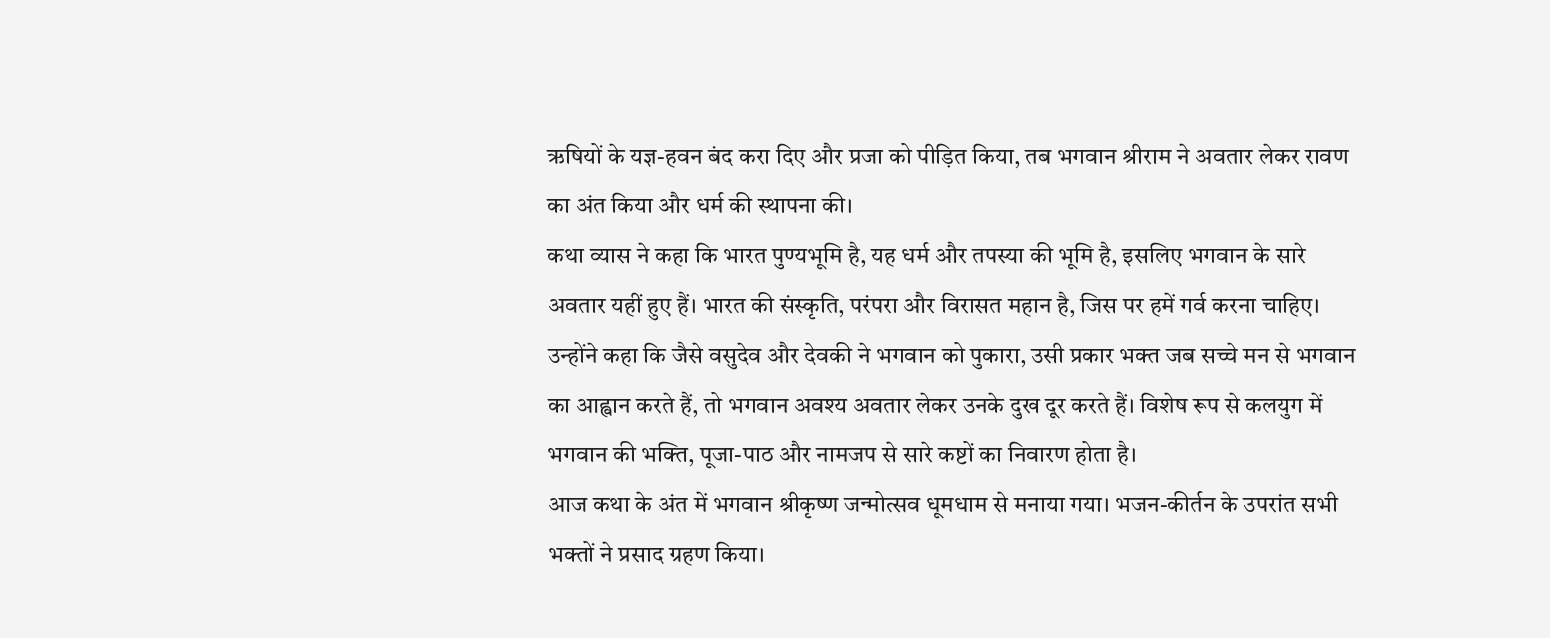ऋषियों के यज्ञ-हवन बंद करा दिए और प्रजा को पीड़ित किया, तब भगवान श्रीराम ने अवतार लेकर रावण का अंत किया और धर्म की स्थापना की।
कथा व्यास ने कहा कि भारत पुण्यभूमि है, यह धर्म और तपस्या की भूमि है, इसलिए भगवान के सारे अवतार यहीं हुए हैं। भारत की संस्कृति, परंपरा और विरासत महान है, जिस पर हमें गर्व करना चाहिए। उन्होंने कहा कि जैसे वसुदेव और देवकी ने भगवान को पुकारा, उसी प्रकार भक्त जब सच्चे मन से भगवान का आह्वान करते हैं, तो भगवान अवश्य अवतार लेकर उनके दुख दूर करते हैं। विशेष रूप से कलयुग में भगवान की भक्ति, पूजा-पाठ और नामजप से सारे कष्टों का निवारण होता है।
आज कथा के अंत में भगवान श्रीकृष्ण जन्मोत्सव धूमधाम से मनाया गया। भजन-कीर्तन के उपरांत सभी भक्तों ने प्रसाद ग्रहण किया।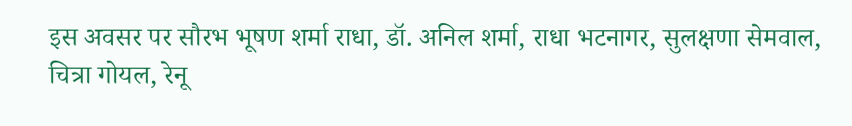इस अवसर पर सौरभ भूषण शर्मा राधा, डॉ. अनिल शर्मा, राधा भटनागर, सुलक्षणा सेमवाल, चित्रा गोयल, रेनू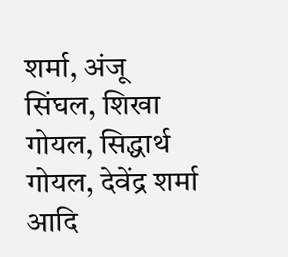शर्मा, अंजू सिंघल, शिखा गोयल, सिद्धार्थ गोयल, देवेंद्र शर्मा आदि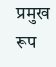प्रमुख रूप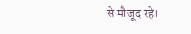से मौजूद रहे।